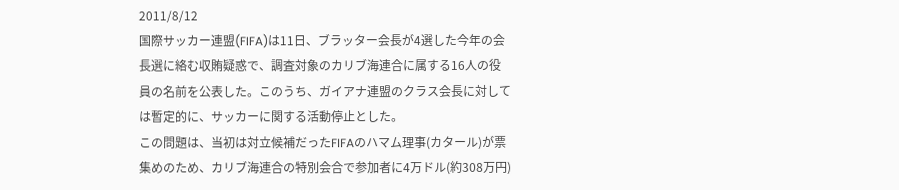2011/8/12
国際サッカー連盟(FIFA)は11日、ブラッター会長が4選した今年の会長選に絡む収賄疑惑で、調査対象のカリブ海連合に属する16人の役員の名前を公表した。このうち、ガイアナ連盟のクラス会長に対しては暫定的に、サッカーに関する活動停止とした。
この問題は、当初は対立候補だったFIFAのハマム理事(カタール)が票集めのため、カリブ海連合の特別会合で参加者に4万ドル(約308万円)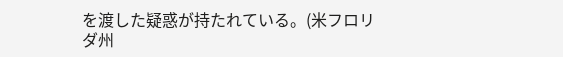を渡した疑惑が持たれている。(米フロリダ州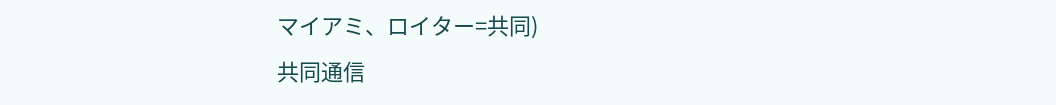マイアミ、ロイター=共同)
共同通信